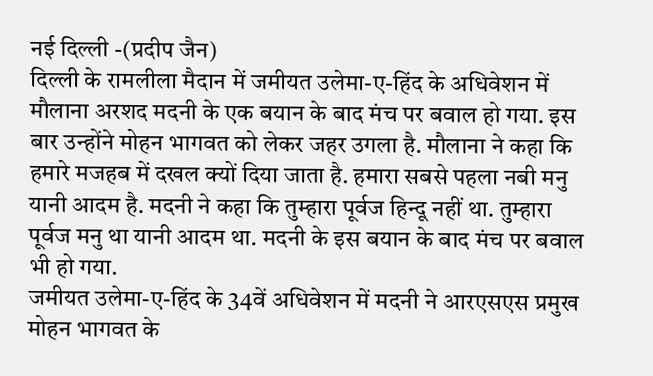नई दिल्ली -(प्रदीप जैन)
दिल्ली के रामलीला मैदान में जमीयत उलेमा-ए-हिंद के अधिवेशन में मौलाना अरशद मदनी के एक बयान के बाद मंच पर बवाल हो गया. इस बार उन्होंने मोहन भागवत को लेकर जहर उगला है. मौलाना ने कहा कि हमारे मजहब में दखल क्यों दिया जाता है. हमारा सबसे पहला नबी मनु यानी आदम है. मदनी ने कहा कि तुम्हारा पूर्वज हिन्दू नहीं था. तुम्हारा पूर्वज मनु था यानी आदम था. मदनी के इस बयान के बाद मंच पर बवाल भी हो गया.
जमीयत उलेमा-ए-हिंद के 34वें अधिवेशन में मदनी ने आरएसएस प्रमुख मोहन भागवत के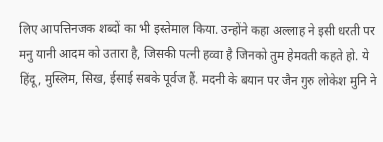लिए आपत्तिनजक शब्दों का भी इस्तेमाल किया. उन्होंने कहा अल्लाह ने इसी धरती पर मनु यानी आदम को उतारा है, जिसकी पत्नी हव्वा है जिनको तुम हेमवती कहते हो. ये हिंदू, मुस्लिम, सिख, ईसाई सबके पूर्वज हैं. मदनी के बयान पर जैन गुरु लोकेश मुनि ने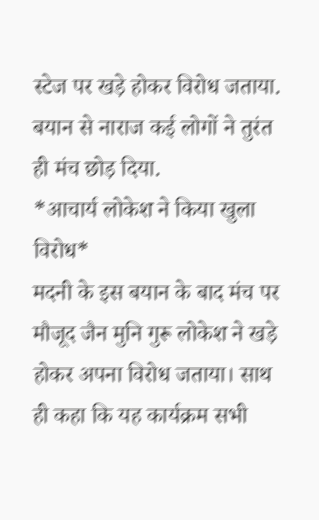स्टेज पर खड़े होकर विरोध जताया. बयान से नाराज कई लोगों ने तुरंत ही मंच छोड़ दिया.
*आचार्य लोकेश ने किया खुला विरोध*
मदनी के इस बयान के बाद मंच पर मौजूद जैन मुनि गुरू लोकेश ने खड़े होकर अपना विरोध जताया। साथ ही कहा कि यह कार्यक्रम सभी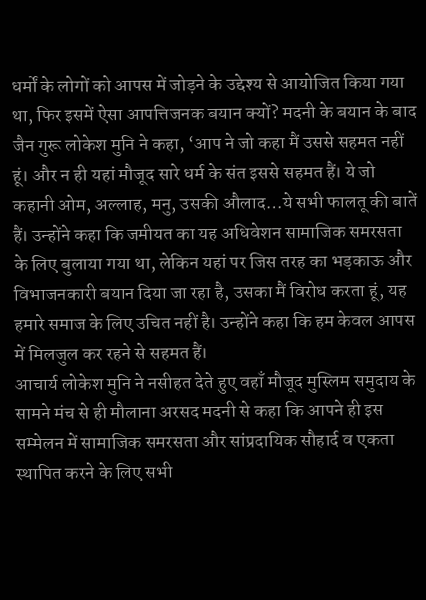धर्मों के लोगों को आपस में जोड़ने के उद्देश्य से आयोजित किया गया था, फिर इसमें ऐसा आपत्तिजनक बयान क्यों? मदनी के बयान के बाद जैन गुरू लोकेश मुनि ने कहा, ‘आप ने जो कहा मैं उससे सहमत नहीं हूं। और न ही यहां मौजूद सारे धर्म के संत इससे सहमत हैं। ये जो कहानी ओम, अल्लाह, मनु, उसकी औलाद…ये सभी फालतू की बातें हैं। उन्होंने कहा कि जमीयत का यह अधिवेशन सामाजिक समरसता के लिए बुलाया गया था, लेकिन यहां पर जिस तरह का भड़काऊ और विभाजनकारी बयान दिया जा रहा है, उसका मैं विरोध करता हूं, यह हमारे समाज के लिए उचित नहीं है। उन्होंने कहा कि हम केवल आपस में मिलजुल कर रहने से सहमत हैं।
आचार्य लोकेश मुनि ने नसीहत देते हुए वहाँ मौजूद मुस्लिम समुदाय के सामने मंच से ही मौलाना अरसद मदनी से कहा कि आपने ही इस सम्मेलन में सामाजिक समरसता और सांप्रदायिक सौहार्द व एकता स्थापित करने के लिए सभी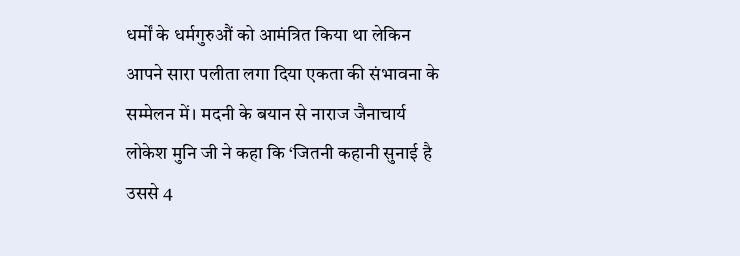धर्मों के धर्मगुरुऔं को आमंत्रित किया था लेकिन आपने सारा पलीता लगा दिया एकता की संभावना के सम्मेलन में। मदनी के बयान से नाराज जैनाचार्य लोकेश मुनि जी ने कहा कि ‘जितनी कहानी सुनाई है उससे 4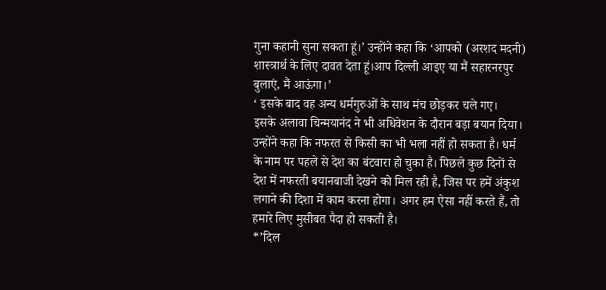गुना कहानी सुना सकता हूं।’ उन्होंने कहा कि ‘आपको (अरशद मदनी) शास्त्रार्थ के लिए दावत देता हूं।आप दिल्ली आइए या मैं सहारनरपुर बुलाएं, मैं आऊंगा।’
‘ इसके बाद वह अन्य धर्मगुरुओं के साथ मंच छोड़कर चले गए।
इसके अलावा चिन्मयानंद ने भी अधिवेशन के दौरान बड़ा बयान दिया। उन्होंने कहा कि नफरत से किसी का भी भला नहीं हो सकता है। धर्म के नाम पर पहले से देश का बंटवारा हो चुका है। पिछले कुछ दिनों से देश में नफरती बयानबाजी देखने को मिल रही है, जिस पर हमें अंकुश लगाने की दिशा में काम करना होगा। अगर हम ऐसा नहीं करते हैं, तो हमारे लिए मुसीबत पैदा हो सकती है।
*’दिल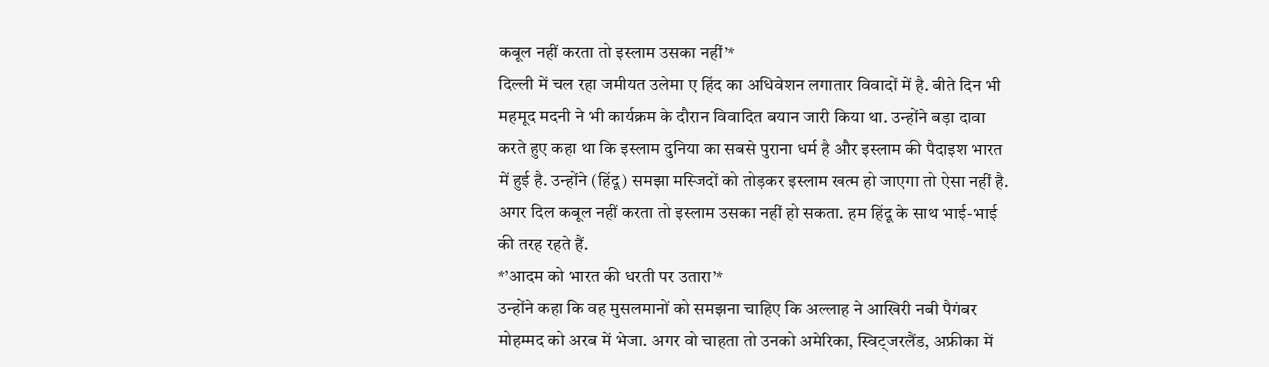कबूल नहीं करता तो इस्लाम उसका नहीं’*
दिल्ली में चल रहा जमीयत उलेमा ए हिंद का अधिवेशन लगातार विवादों में है. बीते दिन भी महमूद मदनी ने भी कार्यक्रम के दौरान विवादित बयान जारी किया था. उन्होंने बड़ा दावा करते हुए कहा था कि इस्लाम दुनिया का सबसे पुराना धर्म है और इस्लाम की पैदाइश भारत में हुई है. उन्होंने (हिंदू) समझा मस्जिदों को तोड़कर इस्लाम खत्म हो जाएगा तो ऐसा नहीं है. अगर दिल कबूल नहीं करता तो इस्लाम उसका नहीं हो सकता. हम हिंदू के साथ भाई-भाई की तरह रहते हैं.
*’आदम को भारत की धरती पर उतारा’*
उन्होंने कहा कि वह मुसलमानों को समझना चाहिए कि अल्लाह ने आखिरी नबी पैगंबर मोहम्मद को अरब में भेजा. अगर वो चाहता तो उनको अमेरिका, स्विट्जरलैंड, अफ्रीका में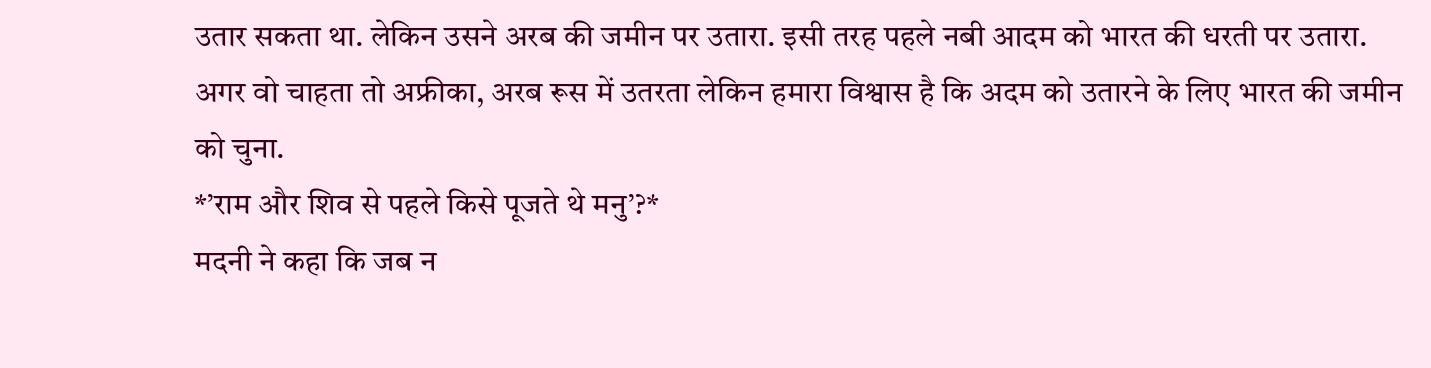उतार सकता था. लेकिन उसने अरब की जमीन पर उतारा. इसी तरह पहले नबी आदम को भारत की धरती पर उतारा. अगर वो चाहता तो अफ्रीका, अरब रूस में उतरता लेकिन हमारा विश्वास है कि अदम को उतारने के लिए भारत की जमीन को चुना.
*’राम और शिव से पहले किसे पूजते थे मनु’?*
मदनी ने कहा कि जब न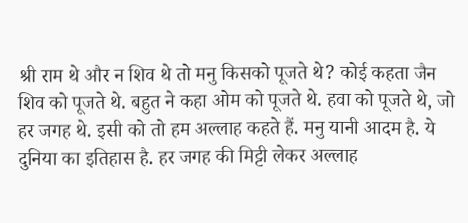श्री राम थे और न शिव थे तो मनु किसको पूजते थे? कोई कहता जैन शिव को पूजते थे. बहुत ने कहा ओम को पूजते थे. हवा को पूजते थे, जो हर जगह थे. इसी को तो हम अल्लाह कहते हैं. मनु यानी आदम है. ये दुनिया का इतिहास है. हर जगह की मिट्टी लेकर अल्लाह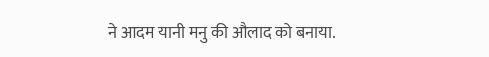ने आदम यानी मनु की औलाद को बनाया.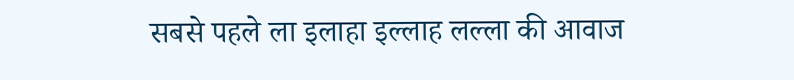सबसे पहले ला इलाहा इल्लाह लल्ला की आवाज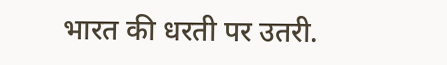भारत की धरती पर उतरी.